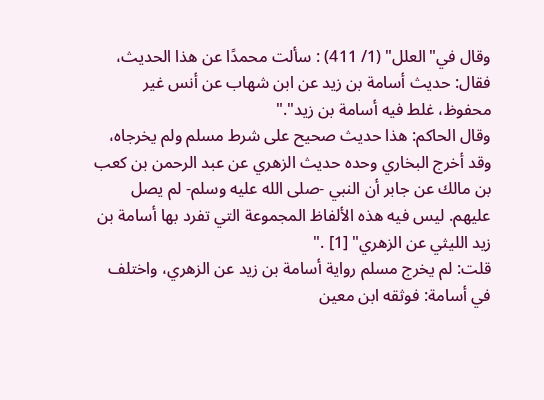وقال في"العلل" (1/ 411) : سألت محمدًا عن هذا الحديث، فقال: حديث أسامة بن زيد عن ابن شهاب عن أنس غير محفوظ، غلط فيه أسامة بن زيد"."
وقال الحاكم: هذا حديث صحيح على شرط مسلم ولم يخرجاه، وقد أخرج البخاري وحده حديث الزهري عن عبد الرحمن بن كعب بن مالك عن جابر أن النبي -صلى الله عليه وسلم- لم يصل عليهم. ليس فيه هذه الألفاظ المجموعة التي تفرد بها أسامة بن زيد الليثي عن الزهري" [1] ."
قلت: لم يخرج مسلم رواية أسامة بن زيد عن الزهري، واختلف في أسامة: فوثقه ابن معين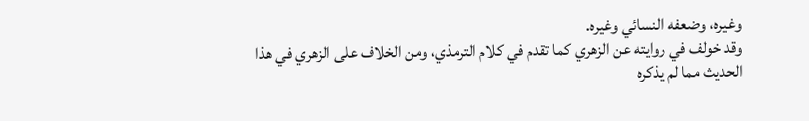وغيره، وضعفه النسائي وغيره.
وقد خولف في روايته عن الزهري كما تقدم في كلام الترمذي، ومن الخلاف على الزهري في هذا الحديث مما لم يذكره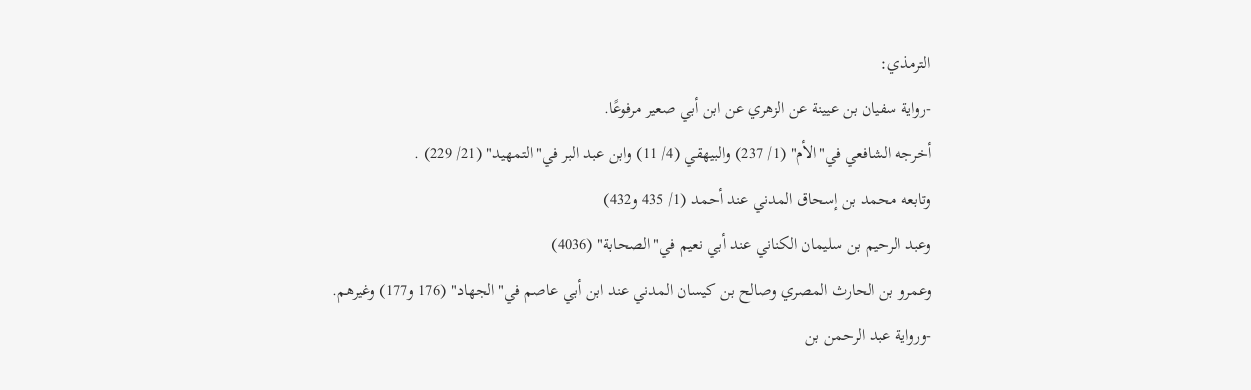الترمذي:
-رواية سفيان بن عيينة عن الزهري عن ابن أبي صعير مرفوعًا.
أخرجه الشافعي في"الأم" (1/ 237) والبيهقي (4/ 11) وابن عبد البر في"التمهيد" (21/ 229) .
وتابعه محمد بن إسحاق المدني عند أحمد (1/ 435 و432)
وعبد الرحيم بن سليمان الكناني عند أبي نعيم في"الصحابة" (4036)
وعمرو بن الحارث المصري وصالح بن كيسان المدني عند ابن أبي عاصم في"الجهاد" (176 و177) وغيرهم.
-ورواية عبد الرحمن بن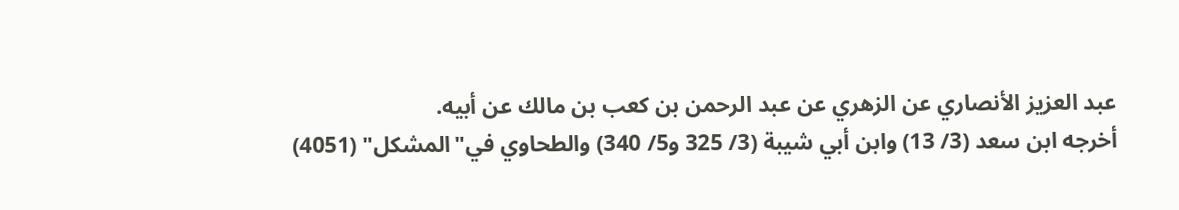عبد العزيز الأنصاري عن الزهري عن عبد الرحمن بن كعب بن مالك عن أبيه.
أخرجه ابن سعد (3/ 13) وابن أبي شيبة (3/ 325 و5/ 340) والطحاوي في"المشكل" (4051)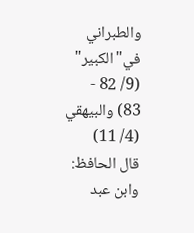والطبراني في"الكبير" (9/ 82 - 83) والبيهقي (4/ 11)
قال الحافظ: وابن عبد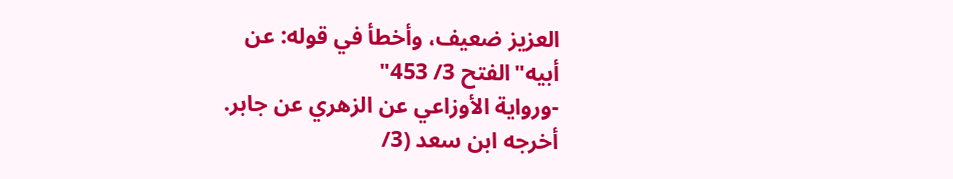العزيز ضعيف، وأخطأ في قوله: عن أبيه"الفتح 3/ 453"
-ورواية الأوزاعي عن الزهري عن جابر.
أخرجه ابن سعد (3/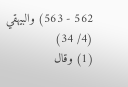562 - 563) والبيهقي (4/ 34)
(1) وقال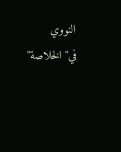النووي في"الخلاصة"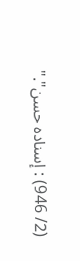(2/ 946) : إسناده حسن"."